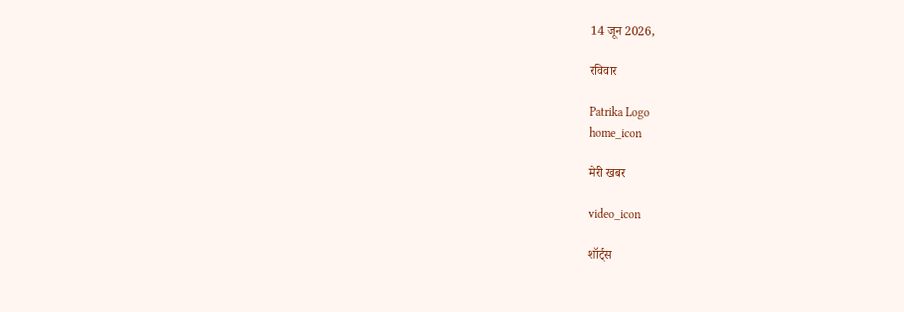14 जून 2026,

रविवार

Patrika Logo
home_icon

मेरी खबर

video_icon

शॉर्ट्स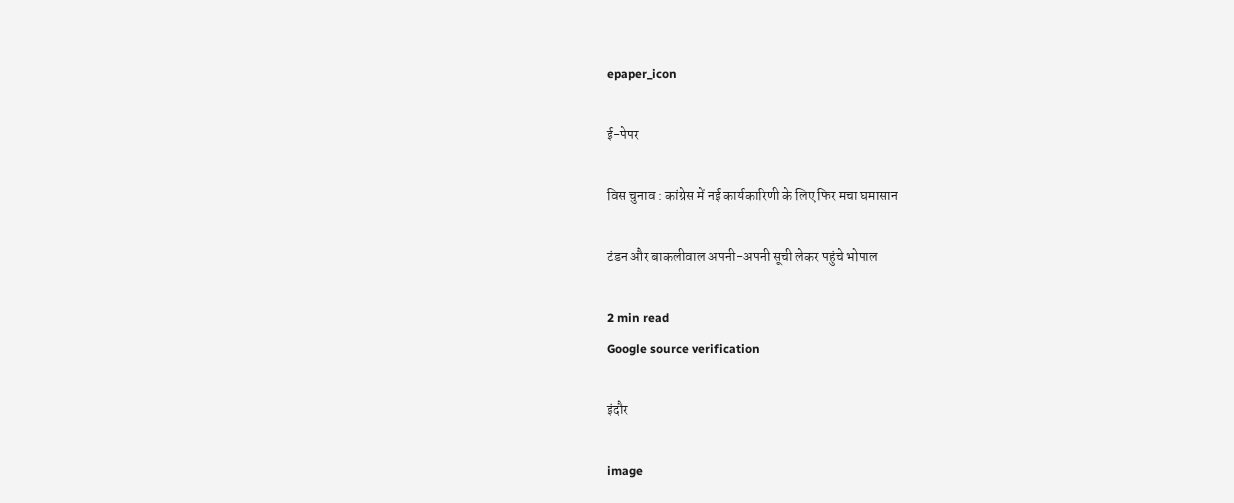epaper_icon

ई-पेपर

विस चुनाव : कांग्रेस में नई कार्यकारिणी के लिए फिर मचा घमासान

टंडन और बाकलीवाल अपनी-अपनी सूची लेकर पहुंचे भोपाल

2 min read
Google source verification

इंदौर

image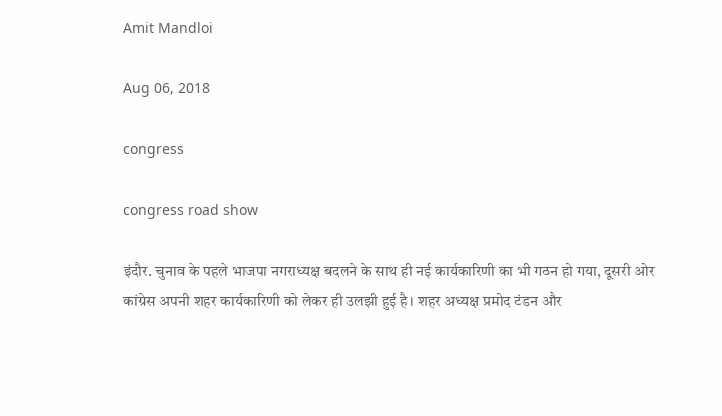Amit Mandloi

Aug 06, 2018

congress

congress road show

इंदौर. चुनाव के पहले भाजपा नगराध्यक्ष बदलने के साथ ही नई कार्यकारिणी का भी गठन हो गया, दूसरी ओर कांग्रेस अपनी शहर कार्यकारिणी को लेकर ही उलझी हुई है। शहर अध्यक्ष प्रमोद टंडन और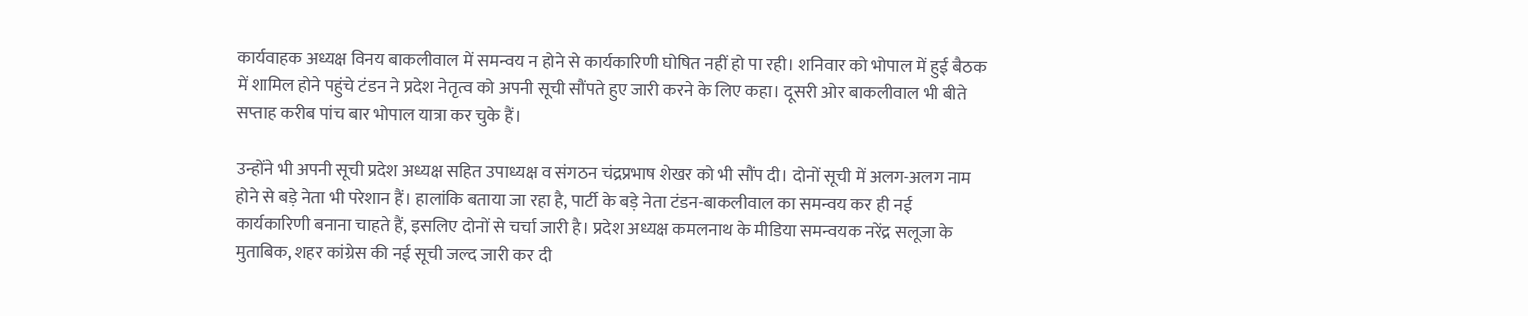कार्यवाहक अध्यक्ष विनय बाकलीवाल में समन्वय न होने से कार्यकारिणी घोषित नहीं हो पा रही। शनिवार को भोपाल में हुई बैठक में शामिल होने पहुंचे टंडन ने प्रदेश नेतृत्व को अपनी सूची सौंपते हुए जारी करने के लिए कहा। दूसरी ओर बाकलीवाल भी बीते सप्ताह करीब पांच बार भोपाल यात्रा कर चुके हैं।

उन्होंने भी अपनी सूची प्रदेश अध्यक्ष सहित उपाध्यक्ष व संगठन चंद्रप्रभाष शेखर को भी सौंप दी। दोनों सूची में अलग-अलग नाम होने से बड़े नेता भी परेशान हैं। हालांकि बताया जा रहा है, पार्टी के बड़े नेता टंडन-बाकलीवाल का समन्वय कर ही नई कार्यकारिणी बनाना चाहते हैं, इसलिए दोनों से चर्चा जारी है। प्रदेश अध्यक्ष कमलनाथ के मीडिया समन्वयक नरेंद्र सलूजा के मुताबिक, शहर कांग्रेस की नई सूची जल्द जारी कर दी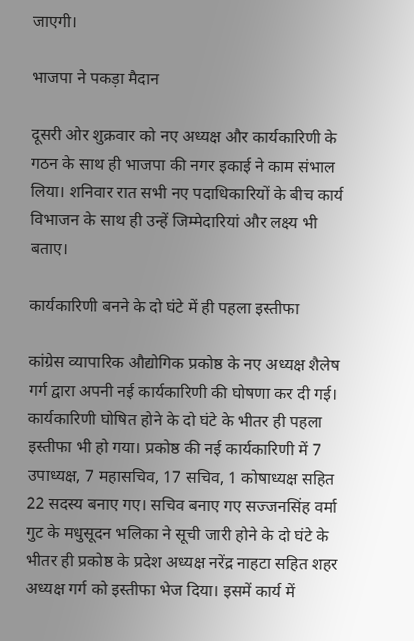जाएगी।

भाजपा ने पकड़ा मैदान

दूसरी ओर शुक्रवार को नए अध्यक्ष और कार्यकारिणी के गठन के साथ ही भाजपा की नगर इकाई ने काम संभाल लिया। शनिवार रात सभी नए पदाधिकारियों के बीच कार्य विभाजन के साथ ही उन्हें जिम्मेदारियां और लक्ष्य भी बताए।

कार्यकारिणी बनने के दो घंटे में ही पहला इस्तीफा

कांग्रेस व्यापारिक औद्योगिक प्रकोष्ठ के नए अध्यक्ष शैलेष गर्ग द्वारा अपनी नई कार्यकारिणी की घोषणा कर दी गई। कार्यकारिणी घोषित होने के दो घंटे के भीतर ही पहला इस्तीफा भी हो गया। प्रकोष्ठ की नई कार्यकारिणी में 7 उपाध्यक्ष, 7 महासचिव, 17 सचिव, 1 कोषाध्यक्ष सहित 22 सदस्य बनाए गए। सचिव बनाए गए सज्जनसिंह वर्मा गुट के मधुसूदन भलिका ने सूची जारी होने के दो घंटे के भीतर ही प्रकोष्ठ के प्रदेश अध्यक्ष नरेंद्र नाहटा सहित शहर अध्यक्ष गर्ग को इस्तीफा भेज दिया। इसमें कार्य में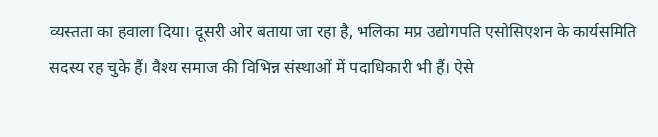व्यस्तता का हवाला दिया। दूसरी ओर बताया जा रहा है, भलिका मप्र उद्योगपति एसोसिएशन के कार्यसमिति सदस्य रह चुके हैं। वैश्य समाज की विभिन्न संस्थाओं में पदाधिकारी भी हैं। ऐसे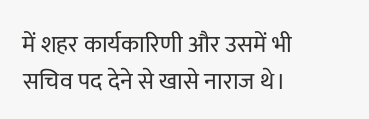में शहर कार्यकारिणी और उसमें भी सचिव पद देने से खासे नाराज थे।